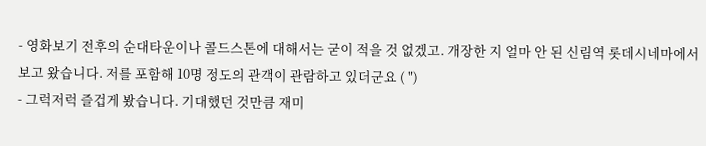- 영화보기 전후의 순대타운이나 콜드스톤에 대해서는 굳이 적을 것 없겠고. 개장한 지 얼마 안 된 신림역 롯데시네마에서 보고 왔습니다. 저를 포함해 10명 정도의 관객이 관람하고 있더군요 ( ")
- 그럭저럭 즐겁게 봤습니다. 기대했던 것만큼 재미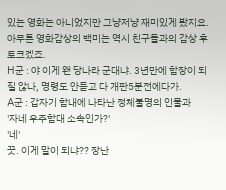있는 영화는 아니었지만 그냥저냥 재미있게 봤지요. 아무튼 영화감상의 백미는 역시 친구들과의 감상 후 토크겠죠.
H군 : 야 이게 왠 당나라 군대냐. 3년만에 함장이 되질 않나, 명령도 안듣고 다 개판5분전에다가.
A군 : 갑자기 함내에 나타난 정체불명의 인물과
'자네 우주함대 소속인가?'
'네'
끗. 이게 말이 되냐?? 장난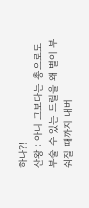하나?!
산왕 : 아니 그보다는 총으로도 부술 수 있는 드릴을 왜 별이 부숴질 때까지 내버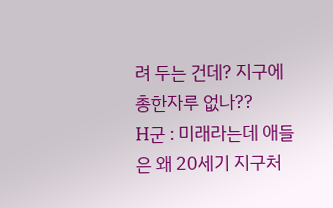려 두는 건데? 지구에 총한자루 없나??
H군 : 미래라는데 애들은 왜 20세기 지구처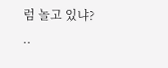럼 놀고 있냐?
..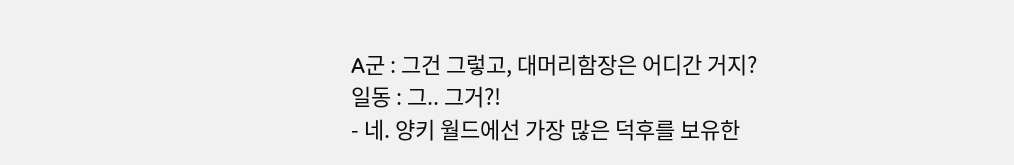A군 : 그건 그렇고, 대머리함장은 어디간 거지?
일동 : 그.. 그거?!
- 네. 양키 월드에선 가장 많은 덕후를 보유한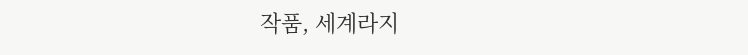작품, 세계라지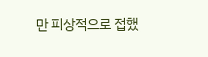만 피상적으로 접했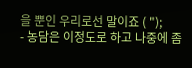을 뿐인 우리로선 말이죠 ( ");
- 농담은 이정도로 하고 나중에 좀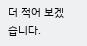더 적어 보겠습니다.